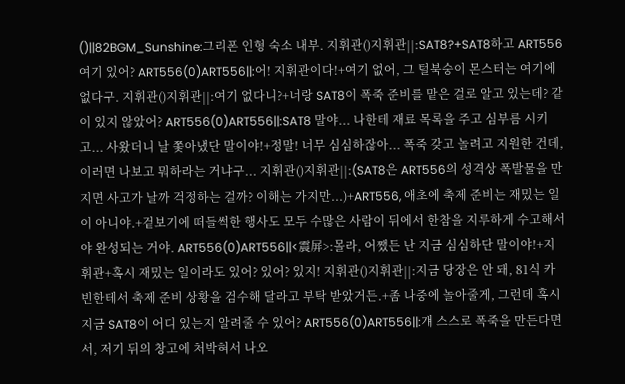()||82BGM_Sunshine:그리폰 인형 숙소 내부. 지휘관()지휘관||:SAT8?+SAT8하고 ART556 여기 있어? ART556(0)ART556||:어! 지휘관이다!+여기 없어, 그 털북숭이 몬스터는 여기에 없다구. 지휘관()지휘관||:여기 없다니?+너랑 SAT8이 폭죽 준비를 맡은 걸로 알고 있는데? 같이 있지 않았어? ART556(0)ART556||:SAT8 말야... 나한테 재료 목록을 주고 심부름 시키고... 사왔더니 날 쫓아냈단 말이야!+정말! 너무 심심하잖아... 폭죽 갖고 놀려고 지원한 건데, 이러면 나보고 뭐하라는 거냐구... 지휘관()지휘관||:(SAT8은 ART556의 성격상 폭발물을 만지면 사고가 날까 걱정하는 걸까? 이해는 가지만...)+ART556, 애초에 축제 준비는 재밌는 일이 아니야.+겉보기에 떠들썩한 행사도 모두 수많은 사람이 뒤에서 한참을 지루하게 수고해서야 완성되는 거야. ART556(0)ART556||<震屏>:몰라, 어쨌든 난 지금 심심하단 말이야!+지휘관+혹시 재밌는 일이라도 있어? 있어? 있지! 지휘관()지휘관||:지금 당장은 안 돼, 81식 카빈한테서 축제 준비 상황을 검수해 달라고 부탁 받았거든.+좀 나중에 놀아줄게, 그런데 혹시 지금 SAT8이 어디 있는지 알려줄 수 있어? ART556(0)ART556||:걔 스스로 폭죽을 만든다면서, 저기 뒤의 창고에 처박혀서 나오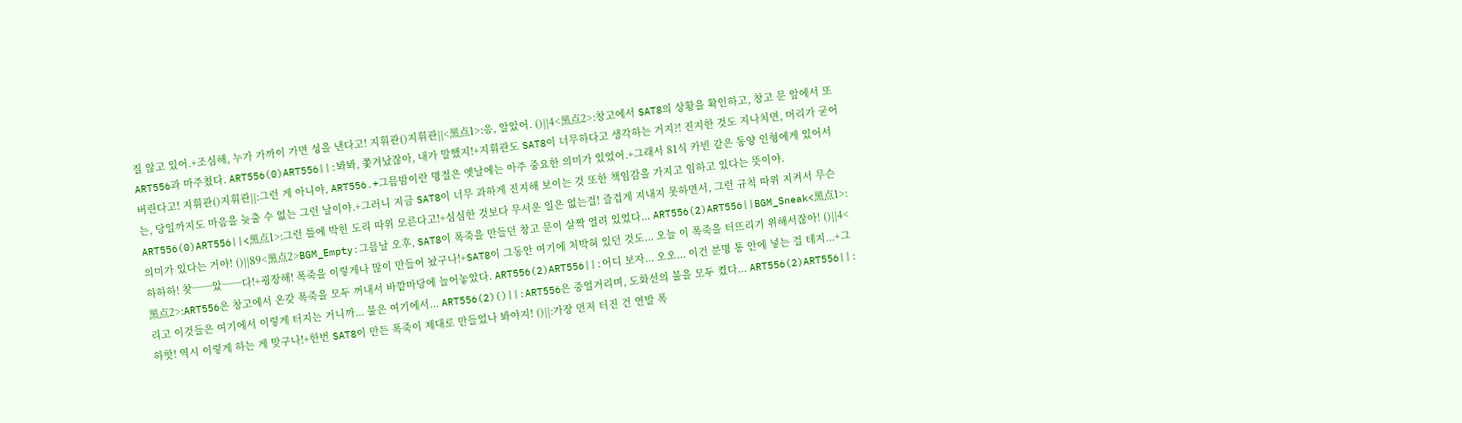질 않고 있어.+조심해, 누가 가까이 가면 성을 낸다고! 지휘관()지휘관||<黑点1>:응, 알았어. ()||4<黑点2>:창고에서 SAT8의 상황을 확인하고, 창고 문 앞에서 또 ART556과 마주쳤다. ART556(0)ART556||:봐봐, 쫓겨났잖아, 내가 말했지!+지휘관도 SAT8이 너무하다고 생각하는 거지?! 진지한 것도 지나치면, 머리가 굳어버린다고! 지휘관()지휘관||:그런 게 아니야, ART556.+그믐밤이란 명절은 옛날에는 아주 중요한 의미가 있었어.+그래서 81식 카빈 같은 동양 인형에게 있어서는, 당일까지도 마음을 늦출 수 없는 그런 날이야.+그러니 지금 SAT8이 너무 과하게 진지해 보이는 것 또한 책임감을 가지고 임하고 있다는 뜻이야. ART556(0)ART556||<黑点1>:그런 틀에 박힌 도리 따위 모른다고!+심심한 것보다 무서운 일은 없는걸! 즐겁게 지내지 못하면서, 그런 규칙 따위 지켜서 무슨 의미가 있다는 거야! ()||89<黑点2>BGM_Empty:그믐날 오후, SAT8이 폭죽을 만들던 창고 문이 살짝 열려 있었다... ART556(2)ART556||BGM_Sneak<黑点1>:하하하! 찾──았──다!+굉장해! 폭죽을 이렇게나 많이 만들어 놨구나!+SAT8이 그동안 여기에 처박혀 있던 것도... 오늘 이 폭죽을 터뜨리기 위해서잖아! ()||4<黑点2>:ART556은 창고에서 온갖 폭죽을 모두 꺼내서 바깥마당에 늘어놓았다. ART556(2)ART556||:어디 보자... 오오... 이건 분명 통 안에 넣는 걸 테지...+그리고 이것들은 여기에서 이렇게 터지는 거니까... 불은 여기에서... ART556(2)()||:ART556은 중얼거리며, 도화선의 불을 모두 켰다... ART556(2)ART556||:하핫! 역시 이렇게 하는 게 맞구나!+한번 SAT8이 만든 폭죽이 제대로 만들었나 봐야지! ()||:가장 먼저 터진 건 연발 폭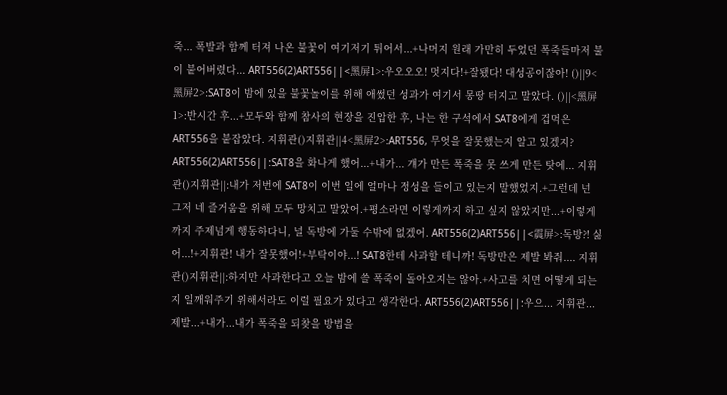죽... 폭발과 함께 터져 나온 불꽃이 여기저기 튀어서...+나머지 원래 가만히 두었던 폭죽들마저 불이 붙어버렸다... ART556(2)ART556||<黑屏1>:우오오오! 멋지다!+잘됐다! 대성공이잖아! ()||9<黑屏2>:SAT8이 밤에 있을 불꽃놀이를 위해 애썼던 성과가 여기서 몽땅 터지고 말았다. ()||<黑屏1>:반시간 후...+모두와 함께 참사의 현장을 진압한 후, 나는 한 구석에서 SAT8에게 겁먹은 ART556을 붙잡았다. 지휘관()지휘관||4<黑屏2>:ART556, 무엇을 잘못했는지 알고 있겠지? ART556(2)ART556||:SAT8을 화나게 했어...+내가... 걔가 만든 폭죽을 못 쓰게 만든 탓에... 지휘관()지휘관||:내가 저번에 SAT8이 이번 일에 얼마나 정성을 들이고 있는지 말했었지.+그런데 넌 그저 네 즐거움을 위해 모두 망치고 말았어.+평소라면 이렇게까지 하고 싶지 않았지만...+이렇게 까지 주제넘게 행동하다니, 널 독방에 가둘 수밖에 없겠어. ART556(2)ART556||<震屏>:독방?! 싫어...!+지휘관! 내가 잘못했어!+부탁이야...! SAT8한테 사과할 테니까! 독방만은 제발 봐줘.... 지휘관()지휘관||:하지만 사과한다고 오늘 밤에 쓸 폭죽이 돌아오지는 않아.+사고를 치면 어떻게 되는지 일깨워주기 위해서라도 이럴 필요가 있다고 생각한다. ART556(2)ART556||:우으... 지휘관... 제발...+내가...내가 폭죽을 되찾을 방법을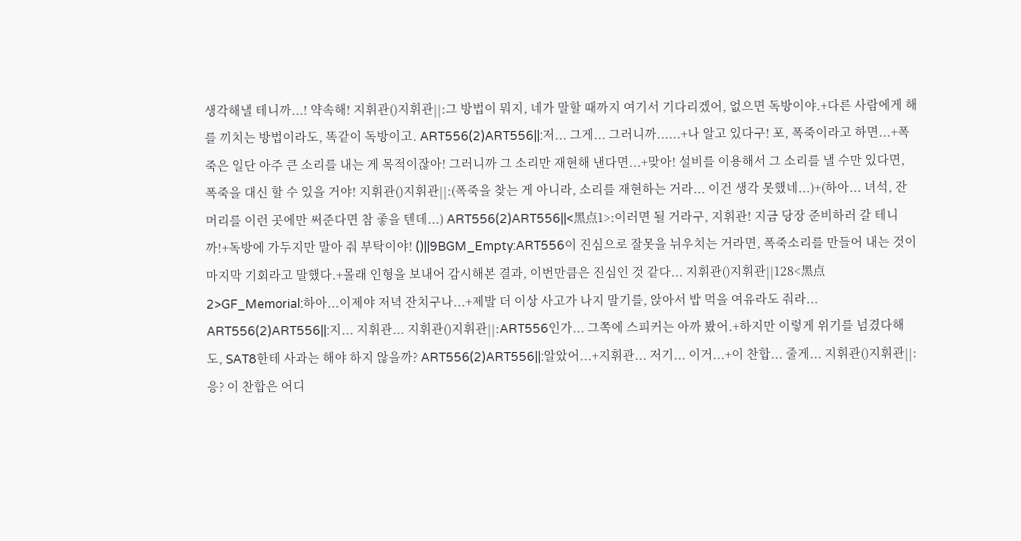생각해낼 테니까...! 약속해! 지휘관()지휘관||:그 방법이 뭐지, 네가 말할 때까지 여기서 기다리겠어, 없으면 독방이야.+다른 사람에게 해를 끼치는 방법이라도, 똑같이 독방이고. ART556(2)ART556||:저... 그게... 그러니까......+나 알고 있다구! 포, 폭죽이라고 하면...+폭죽은 일단 아주 큰 소리를 내는 게 목적이잖아! 그러니까 그 소리만 재현해 낸다면...+맞아! 설비를 이용해서 그 소리를 낼 수만 있다면, 폭죽을 대신 할 수 있을 거야! 지휘관()지휘관||:(폭죽을 찾는 게 아니라, 소리를 재현하는 거라... 이건 생각 못했네...)+(하아... 녀석, 잔머리를 이런 곳에만 써준다면 참 좋을 텐데...) ART556(2)ART556||<黑点1>:이러면 될 거라구, 지휘관! 지금 당장 준비하러 갈 테니까!+독방에 가두지만 말아 줘 부탁이야! ()||9BGM_Empty:ART556이 진심으로 잘못을 뉘우치는 거라면, 폭죽소리를 만들어 내는 것이 마지막 기회라고 말했다.+몰래 인형을 보내어 감시해본 결과, 이번만큼은 진심인 것 같다... 지휘관()지휘관||128<黑点2>GF_Memorial:하아...이제야 저녁 잔치구나...+제발 더 이상 사고가 나지 말기를, 앉아서 밥 먹을 여유라도 줘라... ART556(2)ART556||:지... 지휘관... 지휘관()지휘관||:ART556인가... 그쪽에 스피커는 아까 봤어.+하지만 이렇게 위기를 넘겼다해도, SAT8한테 사과는 해야 하지 않을까? ART556(2)ART556||:알았어...+지휘관... 저기... 이거...+이 찬합... 줄게... 지휘관()지휘관||:응? 이 찬합은 어디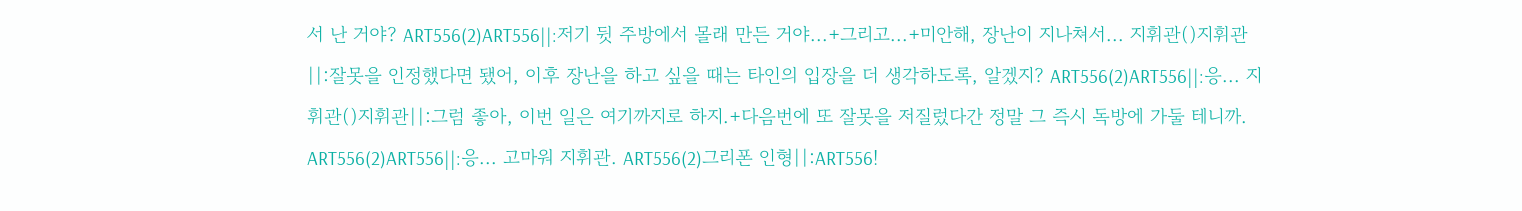서 난 거야? ART556(2)ART556||:저기 뒷 주방에서 몰래 만든 거야...+그리고...+미안해, 장난이 지나쳐서... 지휘관()지휘관||:잘못을 인정했다면 됐어, 이후 장난을 하고 싶을 때는 타인의 입장을 더 생각하도록, 알겠지? ART556(2)ART556||:응... 지휘관()지휘관||:그럼 좋아, 이번 일은 여기까지로 하지.+다음번에 또 잘못을 저질렀다간 정말 그 즉시 독방에 가둘 테니까. ART556(2)ART556||:응... 고마워 지휘관. ART556(2)그리폰 인형||:ART556!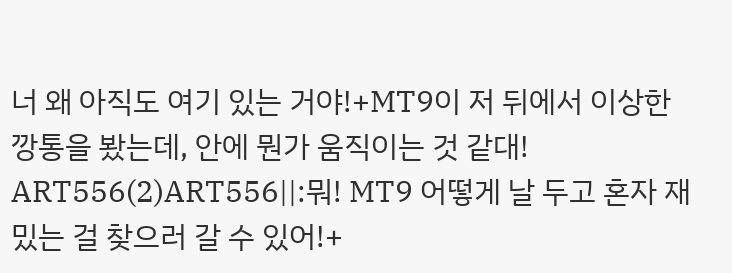너 왜 아직도 여기 있는 거야!+MT9이 저 뒤에서 이상한 깡통을 봤는데, 안에 뭔가 움직이는 것 같대! ART556(2)ART556||:뭐! MT9 어떻게 날 두고 혼자 재밌는 걸 찾으러 갈 수 있어!+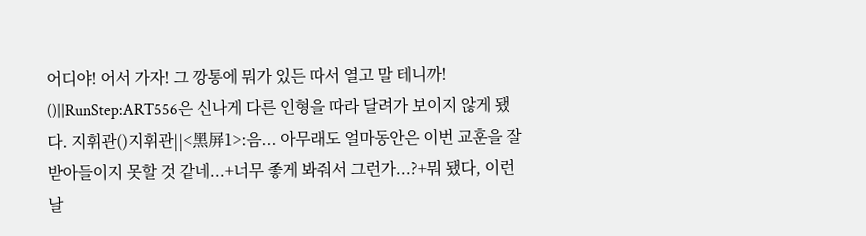어디야! 어서 가자! 그 깡통에 뭐가 있든 따서 열고 말 테니까! ()||RunStep:ART556은 신나게 다른 인형을 따라 달려가 보이지 않게 됐다. 지휘관()지휘관||<黑屏1>:음... 아무래도 얼마동안은 이번 교훈을 잘 받아들이지 못할 것 같네...+너무 좋게 봐줘서 그런가...?+뭐 됐다, 이런 날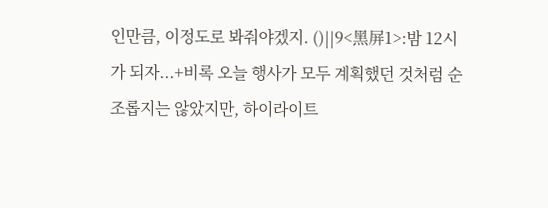인만큼, 이정도로 봐줘야겠지. ()||9<黑屏1>:밤 12시가 되자...+비록 오늘 행사가 모두 계획했던 것처럼 순조롭지는 않았지만, 하이라이트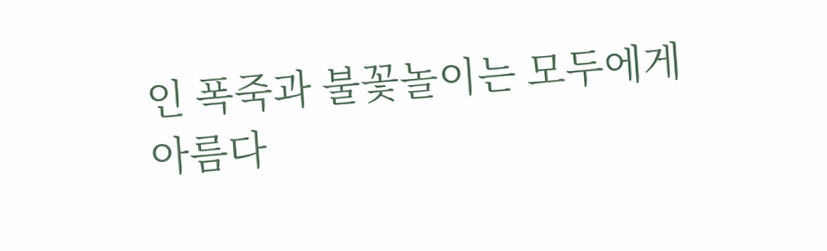인 폭죽과 불꽃놀이는 모두에게 아름다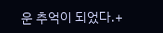운 추억이 되었다.+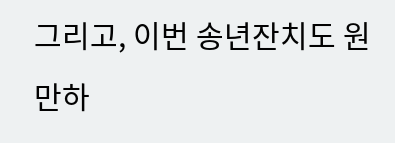그리고, 이번 송년잔치도 원만하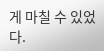게 마칠 수 있었다.